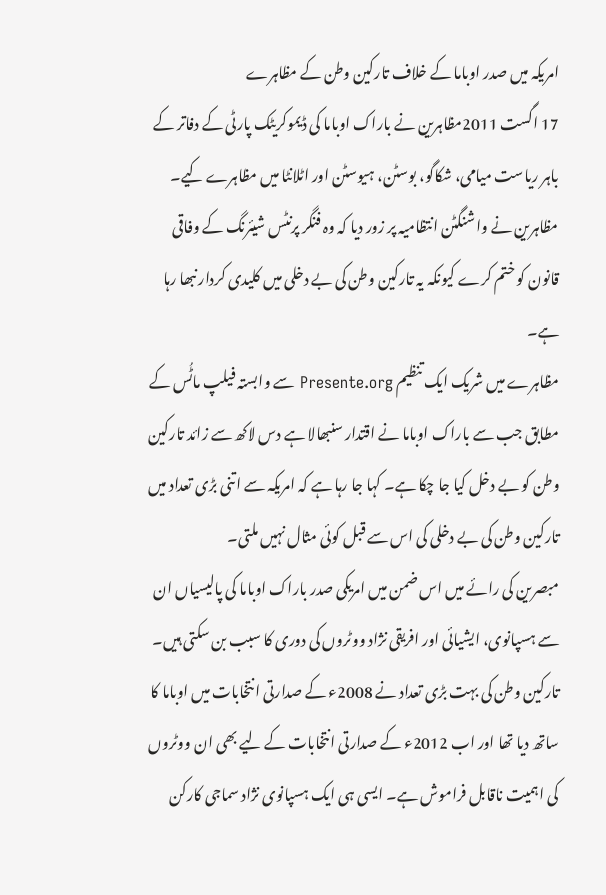امریکہ میں صدر اوباما کے خلاف تارکین وطن کے مظاہرے
17 اگست 2011مظاہرین نے باراک اوباما کی ڈیموکریٹک پارٹی کے دفاتر کے باہر ریاست میامی، شکاگو، بوسٹن، ہیوسٹن اور اٹلانٹا میں مظاہرے کیے۔ مظاہرین نے واشنگٹن انتظامیہ پر زور دیا کہ وہ فنگر پرنٹس شیئرنگ کے وفاقی قانون کو ختم کرے کیونکہ یہ تارکین وطن کی بے دخلی میں کلیدی کردار نبھا رہا ہے۔
مظاہرے میں شریک ایک تنظیم Presente.org سے وابستہ فیلپ ماٹُس کے مطابق جب سے باراک اوباما نے اقتدار سنبھالا ہے دس لاکھ سے زائد تارکین وطن کو بے دخل کیا جا چکا ہے۔ کہا جا رہا ہے کہ امریکہ سے اتنی بڑی تعداد میں تارکین وطن کی بے دخلی کی اس سے قبل کوئی مثال نہیں ملتی۔
مبصرین کی رائے میں اس ضمن میں امریکی صدر باراک اوباما کی پالیسیاں ان سے ہسپانوی، ایشیائی اور افریقی نژاد ووٹروں کی دوری کا سبب بن سکتی ہیں۔ تارکین وطن کی بہت بڑی تعداد نے 2008ء کے صدارتی انتخابات میں اوباما کا ساتھ دیا تھا اور اب 2012ء کے صدارتی انتخابات کے لیے بھی ان ووٹروں کی اہمیت ناقابل فراموش ہے۔ ایسی ہی ایک ہسپانوی نژاد سماجی کارکن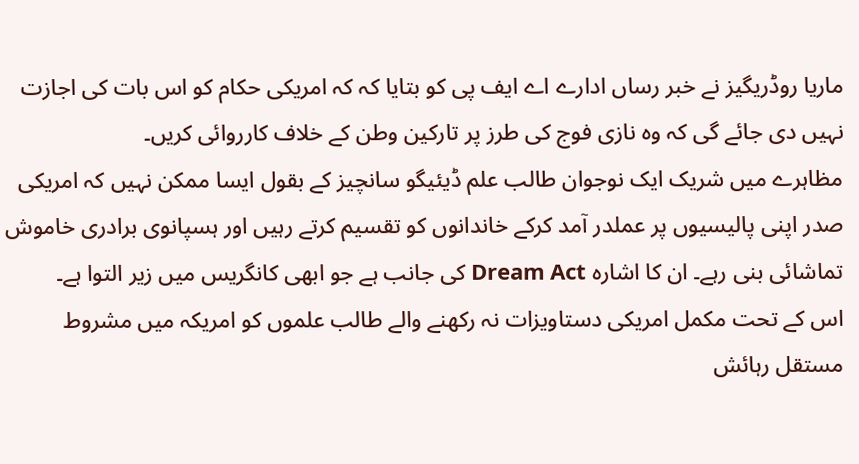ماریا روڈریگیز نے خبر رساں ادارے اے ایف پی کو بتایا کہ کہ امریکی حکام کو اس بات کی اجازت نہیں دی جائے گی کہ وہ نازی فوج کی طرز پر تارکین وطن کے خلاف کارروائی کریں۔
مظاہرے میں شریک ایک نوجوان طالب علم ڈیئیگو سانچیز کے بقول ایسا ممکن نہیں کہ امریکی صدر اپنی پالیسیوں پر عملدر آمد کرکے خاندانوں کو تقسیم کرتے رہیں اور ہسپانوی برادری خاموش تماشائی بنی رہے۔ ان کا اشارہ Dream Act کی جانب ہے جو ابھی کانگریس میں زیر التوا ہے۔
اس کے تحت مکمل امریکی دستاویزات نہ رکھنے والے طالب علموں کو امریکہ میں مشروط مستقل رہائش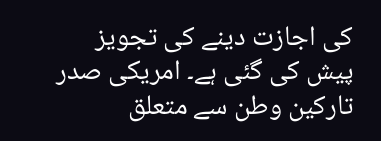کی اجازت دینے کی تجویز پیش کی گئی ہے۔ امریکی صدر تارکین وطن سے متعلق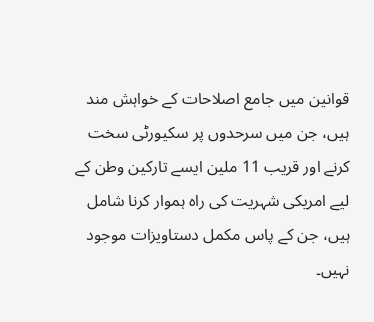قوانین میں جامع اصلاحات کے خواہش مند ہیں، جن میں سرحدوں پر سکیورٹی سخت کرنے اور قریب 11 ملین ایسے تارکین وطن کے لیے امریکی شہریت کی راہ ہموار کرنا شامل ہیں، جن کے پاس مکمل دستاویزات موجود نہیں۔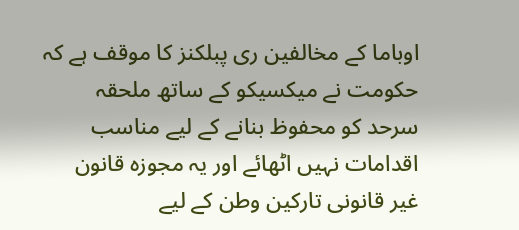اوباما کے مخالفین ری پبلکنز کا موقف ہے کہ حکومت نے میکسیکو کے ساتھ ملحقہ سرحد کو محفوظ بنانے کے لیے مناسب اقدامات نہیں اٹھائے اور یہ مجوزہ قانون غیر قانونی تارکین وطن کے لیے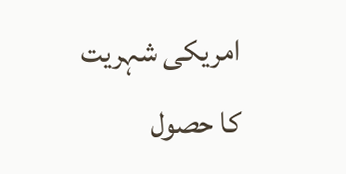امریکی شہریت کا حصول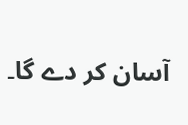آسان کر دے گا۔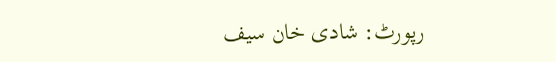رپورٹ: شادی خان سیف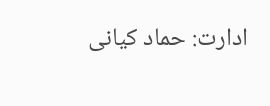ادارت: حماد کیانی